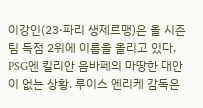이강인(23·파리 생제르맹)은 올 시즌 팀 득점 2위에 이름을 올리고 있다. PSG엔 킬리안 음바페의 마땅한 대안이 없는 상황. 루이스 엔리케 감독은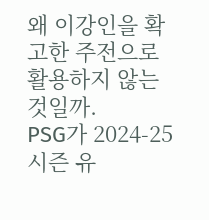왜 이강인을 확고한 주전으로 활용하지 않는 것일까.
PSG가 2024-25시즌 유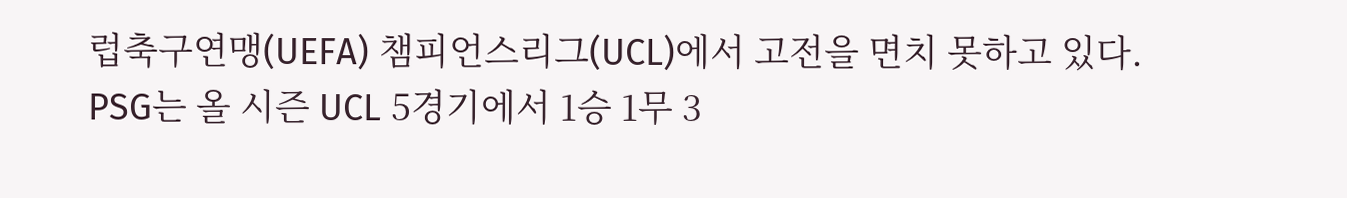럽축구연맹(UEFA) 챔피언스리그(UCL)에서 고전을 면치 못하고 있다.
PSG는 올 시즌 UCL 5경기에서 1승 1무 3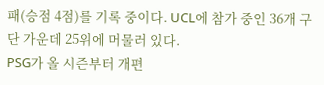패(승점 4점)를 기록 중이다. UCL에 참가 중인 36개 구단 가운데 25위에 머물러 있다.
PSG가 올 시즌부터 개편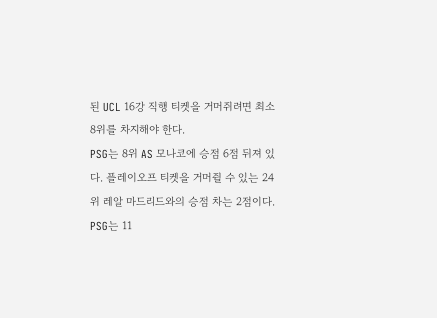된 UCL 16강 직행 티켓을 거머쥐려면 최소 8위를 차지해야 한다.
PSG는 8위 AS 모나코에 승점 6점 뒤져 있다. 플레이오프 티켓을 거머쥘 수 있는 24위 레알 마드리드와의 승점 차는 2점이다.
PSG는 11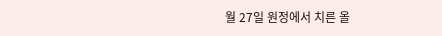월 27일 원정에서 치른 올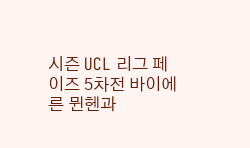시즌 UCL 리그 페이즈 5차전 바이에른 뮌헨과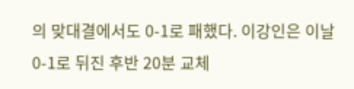의 맞대결에서도 0-1로 패했다. 이강인은 이날 0-1로 뒤진 후반 20분 교체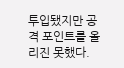투입됐지만 공격 포인트를 올리진 못했다.